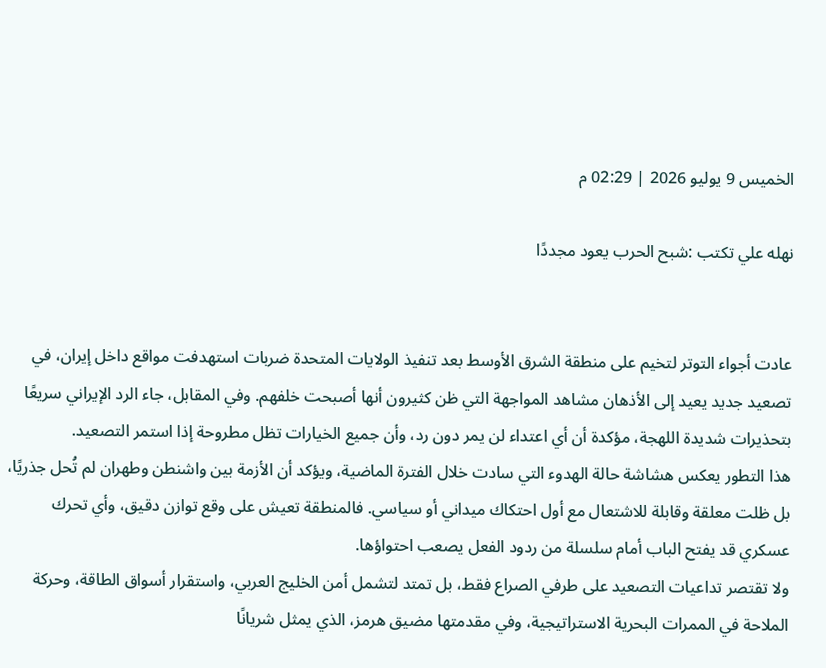الخميس 9 يوليو 2026 | 02:29 م

نهله علي تكتب :شبح الحرب يعود مجددًا


عادت أجواء التوتر لتخيم على منطقة الشرق الأوسط بعد تنفيذ الولايات المتحدة ضربات استهدفت مواقع داخل إيران، في تصعيد جديد يعيد إلى الأذهان مشاهد المواجهة التي ظن كثيرون أنها أصبحت خلفهم. وفي المقابل، جاء الرد الإيراني سريعًا بتحذيرات شديدة اللهجة، مؤكدة أن أي اعتداء لن يمر دون رد، وأن جميع الخيارات تظل مطروحة إذا استمر التصعيد.
هذا التطور يعكس هشاشة حالة الهدوء التي سادت خلال الفترة الماضية، ويؤكد أن الأزمة بين واشنطن وطهران لم تُحل جذريًا، بل ظلت معلقة وقابلة للاشتعال مع أول احتكاك ميداني أو سياسي. فالمنطقة تعيش على وقع توازن دقيق، وأي تحرك عسكري قد يفتح الباب أمام سلسلة من ردود الفعل يصعب احتواؤها.
ولا تقتصر تداعيات التصعيد على طرفي الصراع فقط، بل تمتد لتشمل أمن الخليج العربي، واستقرار أسواق الطاقة، وحركة الملاحة في الممرات البحرية الاستراتيجية، وفي مقدمتها مضيق هرمز، الذي يمثل شريانًا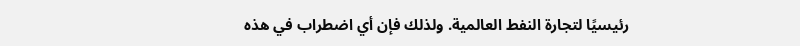رئيسيًا لتجارة النفط العالمية. ولذلك فإن أي اضطراب في هذه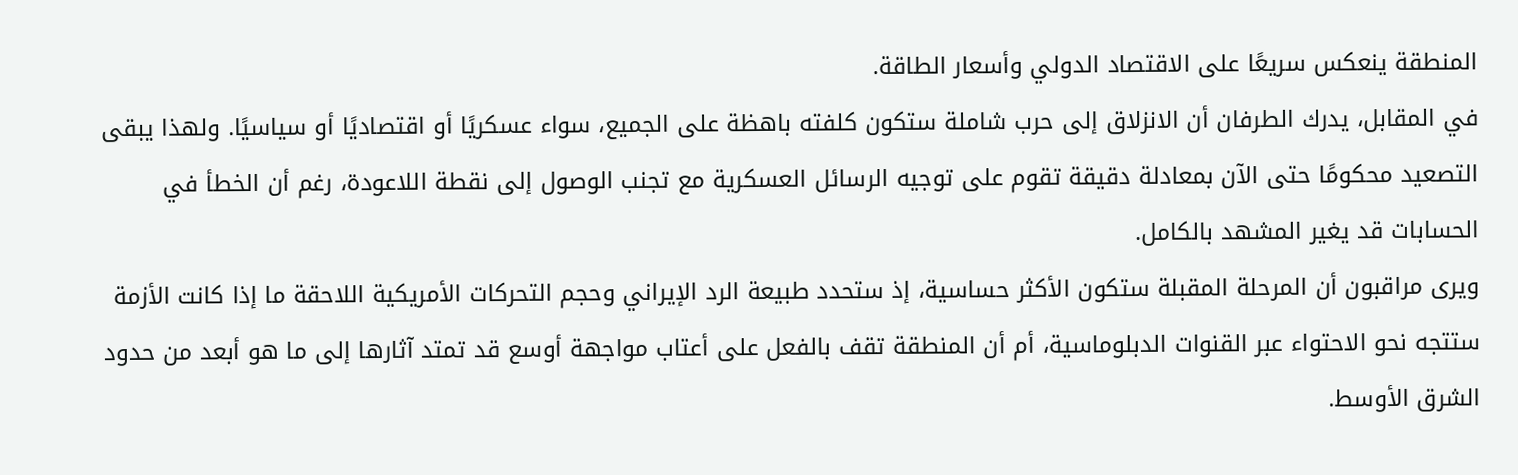المنطقة ينعكس سريعًا على الاقتصاد الدولي وأسعار الطاقة.
في المقابل، يدرك الطرفان أن الانزلاق إلى حرب شاملة ستكون كلفته باهظة على الجميع، سواء عسكريًا أو اقتصاديًا أو سياسيًا. ولهذا يبقى التصعيد محكومًا حتى الآن بمعادلة دقيقة تقوم على توجيه الرسائل العسكرية مع تجنب الوصول إلى نقطة اللاعودة، رغم أن الخطأ في الحسابات قد يغير المشهد بالكامل.
ويرى مراقبون أن المرحلة المقبلة ستكون الأكثر حساسية، إذ ستحدد طبيعة الرد الإيراني وحجم التحركات الأمريكية اللاحقة ما إذا كانت الأزمة ستتجه نحو الاحتواء عبر القنوات الدبلوماسية، أم أن المنطقة تقف بالفعل على أعتاب مواجهة أوسع قد تمتد آثارها إلى ما هو أبعد من حدود الشرق الأوسط.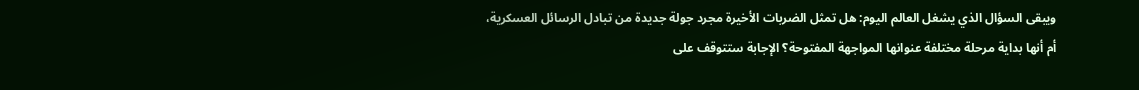ويبقى السؤال الذي يشغل العالم اليوم: هل تمثل الضربات الأخيرة مجرد جولة جديدة من تبادل الرسائل العسكرية، أم أنها بداية مرحلة مختلفة عنوانها المواجهة المفتوحة؟ الإجابة ستتوقف على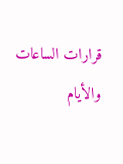قرارات الساعات والأيام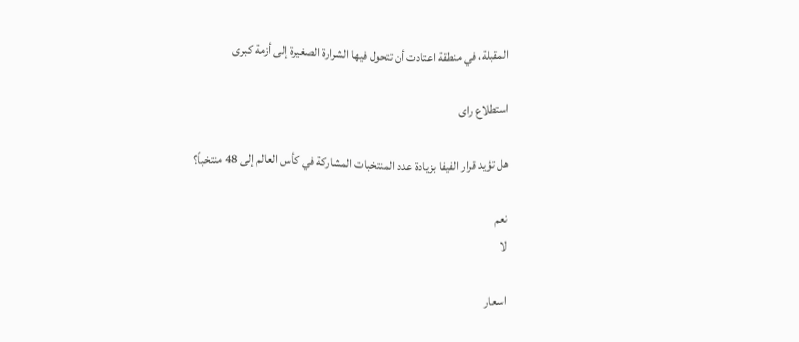المقبلة، في منطقة اعتادت أن تتحول فيها الشرارة الصغيرة إلى أزمة كبرى

استطلاع راى

هل تؤيد قرار الفيفا بزيادة عدد المنتخبات المشاركة في كأس العالم إلى 48 منتخباً؟

نعم
لا

اسعار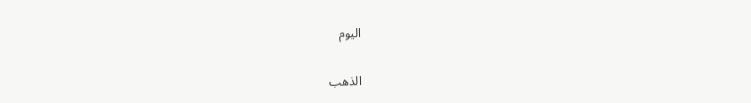اليوم

الذهب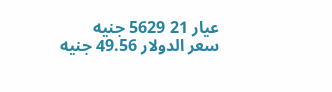عيار 21 5629 جنيه
سعر الدولار 49.56 جنيه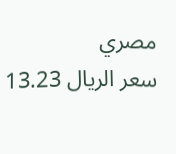مصري
سعر الريال 13.23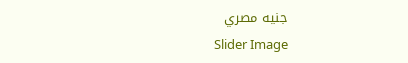جنيه مصري
Slider Image